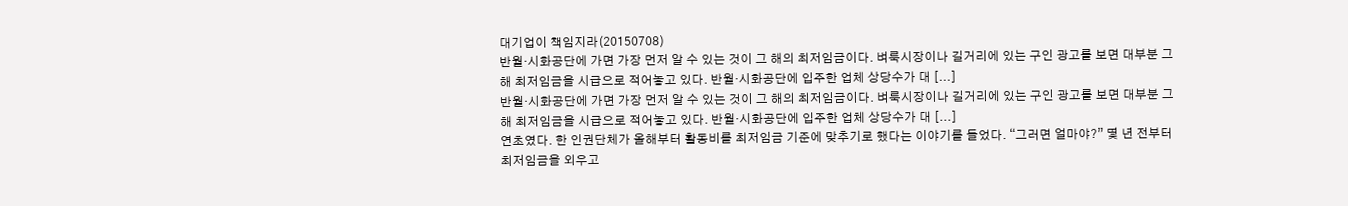대기업이 책임지라(20150708)
반월‧시화공단에 가면 가장 먼저 알 수 있는 것이 그 해의 최저임금이다. 벼룩시장이나 길거리에 있는 구인 광고를 보면 대부분 그해 최저임금을 시급으로 적어놓고 있다. 반월‧시화공단에 입주한 업체 상당수가 대 [...]
반월‧시화공단에 가면 가장 먼저 알 수 있는 것이 그 해의 최저임금이다. 벼룩시장이나 길거리에 있는 구인 광고를 보면 대부분 그해 최저임금을 시급으로 적어놓고 있다. 반월‧시화공단에 입주한 업체 상당수가 대 [...]
연초였다. 한 인권단체가 올해부터 활동비를 최저임금 기준에 맞추기로 했다는 이야기를 들었다. “그러면 얼마야?” 몇 년 전부터 최저임금을 외우고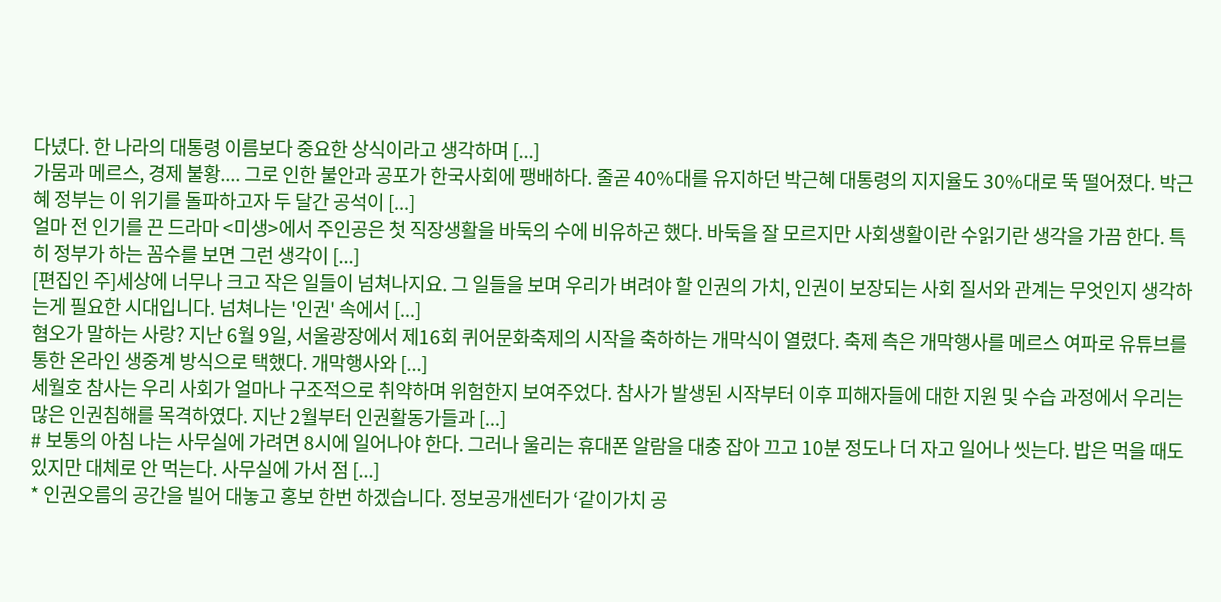다녔다. 한 나라의 대통령 이름보다 중요한 상식이라고 생각하며 [...]
가뭄과 메르스, 경제 불황.... 그로 인한 불안과 공포가 한국사회에 팽배하다. 줄곧 40%대를 유지하던 박근혜 대통령의 지지율도 30%대로 뚝 떨어졌다. 박근혜 정부는 이 위기를 돌파하고자 두 달간 공석이 [...]
얼마 전 인기를 끈 드라마 <미생>에서 주인공은 첫 직장생활을 바둑의 수에 비유하곤 했다. 바둑을 잘 모르지만 사회생활이란 수읽기란 생각을 가끔 한다. 특히 정부가 하는 꼼수를 보면 그런 생각이 [...]
[편집인 주]세상에 너무나 크고 작은 일들이 넘쳐나지요. 그 일들을 보며 우리가 벼려야 할 인권의 가치, 인권이 보장되는 사회 질서와 관계는 무엇인지 생각하는게 필요한 시대입니다. 넘쳐나는 '인권' 속에서 [...]
혐오가 말하는 사랑? 지난 6월 9일, 서울광장에서 제16회 퀴어문화축제의 시작을 축하하는 개막식이 열렸다. 축제 측은 개막행사를 메르스 여파로 유튜브를 통한 온라인 생중계 방식으로 택했다. 개막행사와 [...]
세월호 참사는 우리 사회가 얼마나 구조적으로 취약하며 위험한지 보여주었다. 참사가 발생된 시작부터 이후 피해자들에 대한 지원 및 수습 과정에서 우리는 많은 인권침해를 목격하였다. 지난 2월부터 인권활동가들과 [...]
# 보통의 아침 나는 사무실에 가려면 8시에 일어나야 한다. 그러나 울리는 휴대폰 알람을 대충 잡아 끄고 10분 정도나 더 자고 일어나 씻는다. 밥은 먹을 때도 있지만 대체로 안 먹는다. 사무실에 가서 점 [...]
* 인권오름의 공간을 빌어 대놓고 홍보 한번 하겠습니다. 정보공개센터가 ‘같이가치 공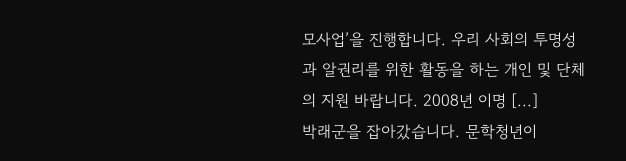모사업’을 진행합니다. 우리 사회의 투명성과 알권리를 위한 활동을 하는 개인 및 단체의 지원 바랍니다. 2008년 이명 [...]
박래군을 잡아갔습니다. 문학청년이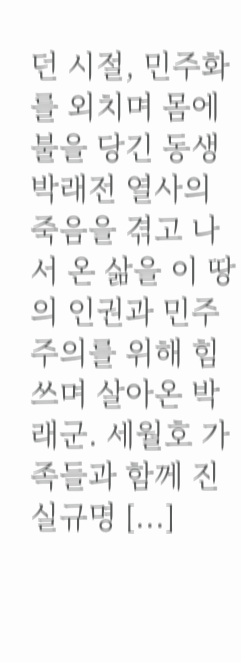던 시절, 민주화를 외치며 몸에 불을 당긴 동생 박래전 열사의 죽음을 겪고 나서 온 삶을 이 땅의 인권과 민주주의를 위해 힘쓰며 살아온 박래군. 세월호 가족들과 함께 진실규명 [...]